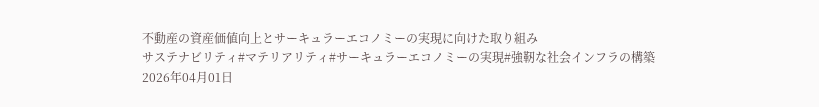不動産の資産価値向上とサーキュラーエコノミーの実現に向けた取り組み
サステナビリティ#マテリアリティ#サーキュラーエコノミーの実現#強靭な社会インフラの構築
2026年04月01日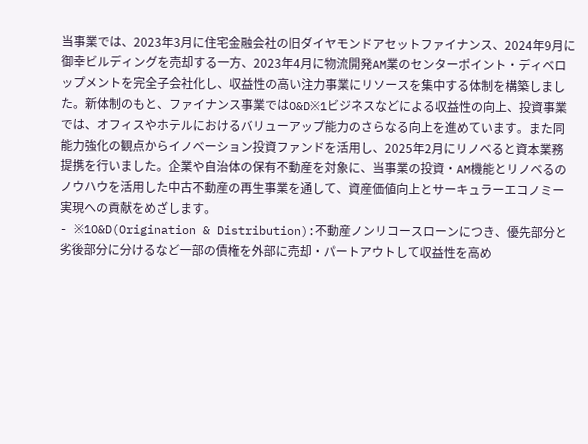当事業では、2023年3月に住宅金融会社の旧ダイヤモンドアセットファイナンス、2024年9月に御幸ビルディングを売却する一方、2023年4月に物流開発AM業のセンターポイント・ディベロップメントを完全子会社化し、収益性の高い注力事業にリソースを集中する体制を構築しました。新体制のもと、ファイナンス事業ではO&D※1ビジネスなどによる収益性の向上、投資事業では、オフィスやホテルにおけるバリューアップ能力のさらなる向上を進めています。また同能力強化の観点からイノベーション投資ファンドを活用し、2025年2月にリノベると資本業務提携を行いました。企業や自治体の保有不動産を対象に、当事業の投資・AM機能とリノベるのノウハウを活用した中古不動産の再生事業を通して、資産価値向上とサーキュラーエコノミー実現への貢献をめざします。
- ※1O&D(Origination & Distribution):不動産ノンリコースローンにつき、優先部分と劣後部分に分けるなど一部の債権を外部に売却・パートアウトして収益性を高め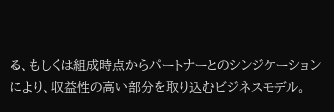る、もしくは組成時点からパートナーとのシンジケーションにより、収益性の高い部分を取り込むビジネスモデル。